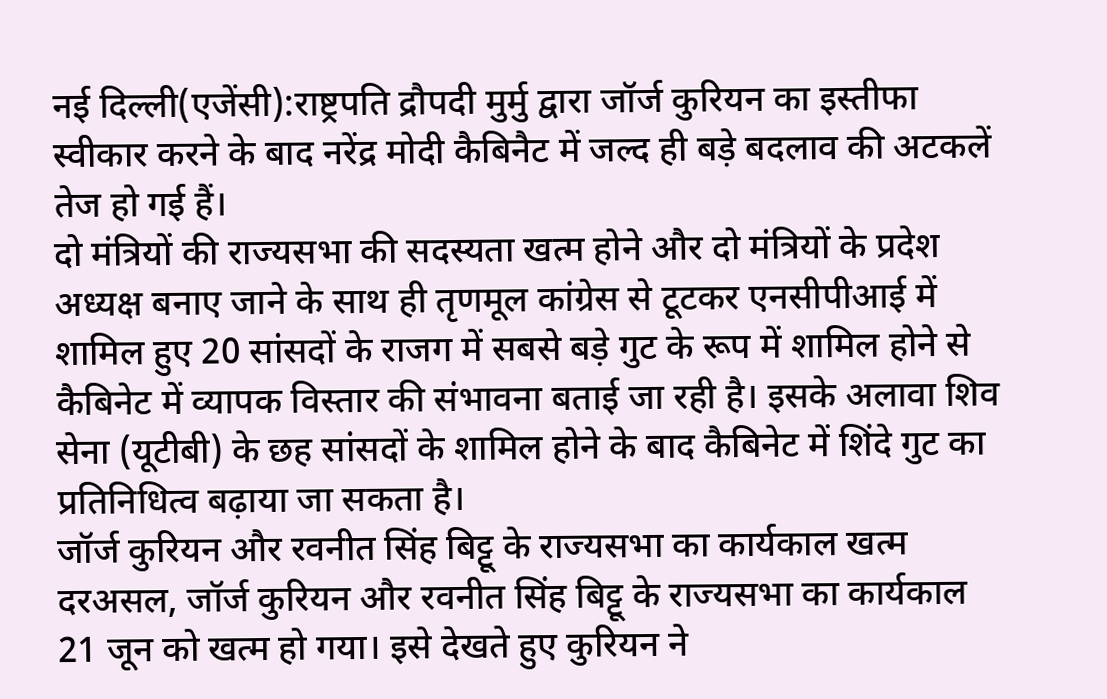नई दिल्ली(एजेंसी):राष्ट्रपति द्रौपदी मुर्मु द्वारा जॉर्ज कुरियन का इस्तीफा स्वीकार करने के बाद नरेंद्र मोदी कैबिनैट में जल्द ही बड़े बदलाव की अटकलें तेज हो गई हैं।
दो मंत्रियों की राज्यसभा की सदस्यता खत्म होने और दो मंत्रियों के प्रदेश अध्यक्ष बनाए जाने के साथ ही तृणमूल कांग्रेस से टूटकर एनसीपीआई में शामिल हुए 20 सांसदों के राजग में सबसे बड़े गुट के रूप में शामिल होने से कैबिनेट में व्यापक विस्तार की संभावना बताई जा रही है। इसके अलावा शिव सेना (यूटीबी) के छह सांसदों के शामिल होने के बाद कैबिनेट में शिंदे गुट का प्रतिनिधित्व बढ़ाया जा सकता है।
जॉर्ज कुरियन और रवनीत सिंह बिट्टू के राज्यसभा का कार्यकाल खत्म
दरअसल, जॉर्ज कुरियन और रवनीत सिंह बिट्टू के राज्यसभा का कार्यकाल 21 जून को खत्म हो गया। इसे देखते हुए कुरियन ने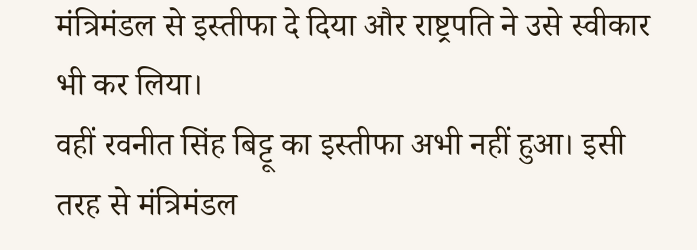मंत्रिमंडल से इस्तीफा दे दिया और राष्ट्रपति ने उसे स्वीकार भी कर लिया।
वहीं रवनीत सिंह बिट्टू का इस्तीफा अभी नहीं हुआ। इसी तरह से मंत्रिमंडल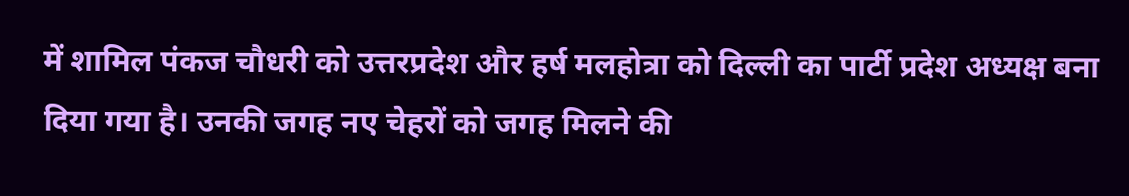में शामिल पंकज चौधरी को उत्तरप्रदेश और हर्ष मलहोत्रा को दिल्ली का पार्टी प्रदेश अध्यक्ष बना दिया गया है। उनकी जगह नए चेहरों को जगह मिलने की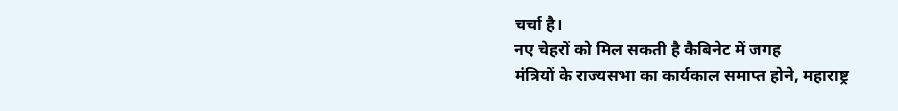चर्चा है।
नए चेहरों को मिल सकती है कैबिनेट में जगह
मंत्रियों के राज्यसभा का कार्यकाल समाप्त होने, महाराष्ट्र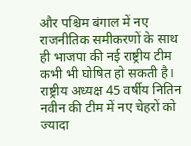और पश्चिम बंगाल में नए राजनीतिक समीकरणों के साथ ही भाजपा की नई राष्ट्रीय टीम कभी भी घोषित हो सकती है। राष्ट्रीय अध्यक्ष 45 वर्षीय नितिन नवीन की टीम में नए चेहरों को ज्यादा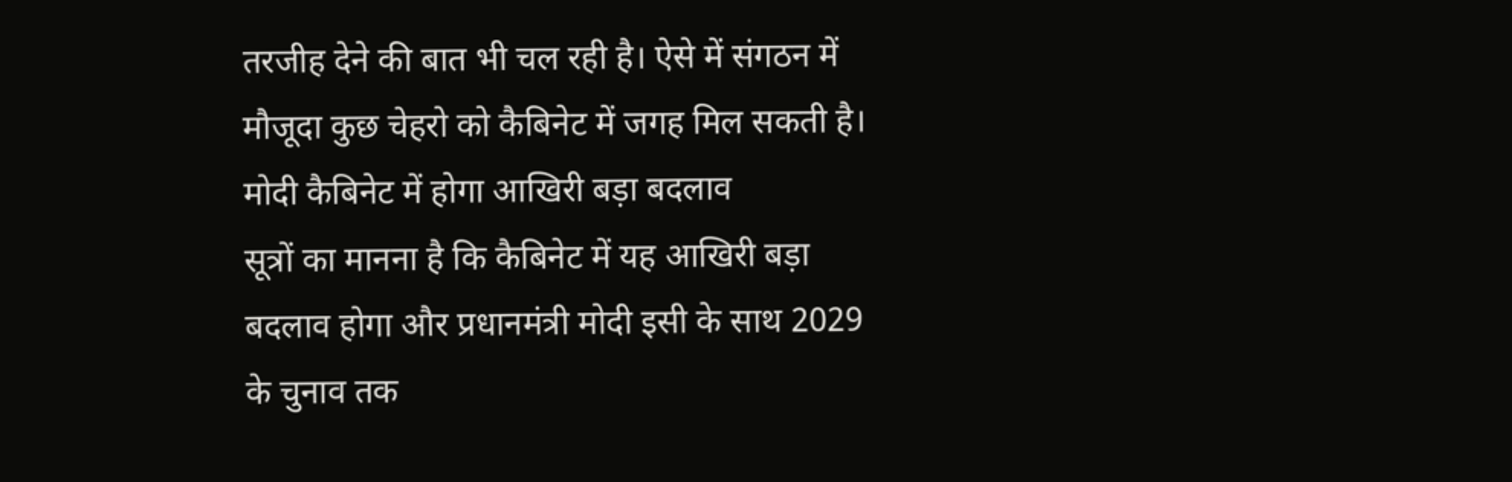तरजीह देने की बात भी चल रही है। ऐसे में संगठन में मौजूदा कुछ चेहरो को कैबिनेट में जगह मिल सकती है।
मोदी कैबिनेट में होगा आखिरी बड़ा बदलाव
सूत्रों का मानना है कि कैबिनेट में यह आखिरी बड़ा बदलाव होगा और प्रधानमंत्री मोदी इसी के साथ 2029 के चुनाव तक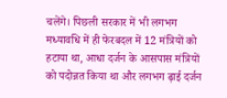चलेंगे। पिछली सरकार में भी लगभग मध्यावधि में ही फेरबदल में 12 मंत्रियों को हटाया था, आधा दर्जन के आसपास मंत्रियों को पदोन्नत किया था और लगभग ढ़ाई दर्जन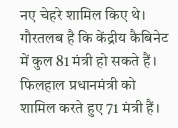नए चेहरे शामिल किए थे।
गौरतलब है कि केंद्रीय कैबिनेट में कुल 81 मंत्री हो सकते हैं। फिलहाल प्रधानमंत्री को शामिल करते हुए 71 मंत्री हैं।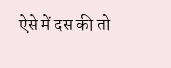ऐसे में दस की तो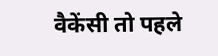वैकेंसी तो पहले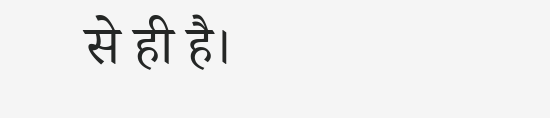से ही है।